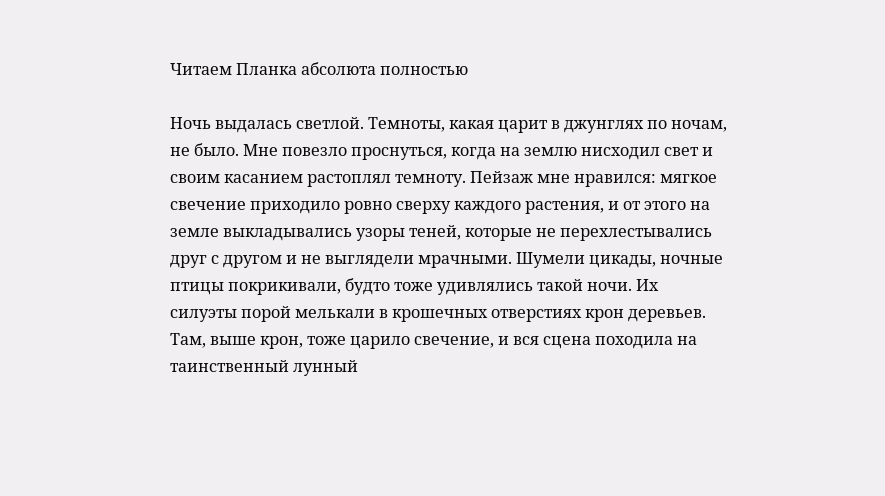Читаем Планка абсолюта полностью

Ночь выдалась светлой. Темноты, какая царит в джунглях по ночам, не было. Мне повезло проснуться, когда на землю нисходил свет и своим касанием растоплял темноту. Пейзаж мне нравился: мягкое свечение приходило ровно сверху каждого растения, и от этого на земле выкладывались узоры теней, которые не перехлестывались друг с другом и не выглядели мрачными. Шумели цикады, ночные птицы покрикивали, будто тоже удивлялись такой ночи. Их силуэты порой мелькали в крошечных отверстиях крон деревьев. Там, выше крон, тоже царило свечение, и вся сцена походила на таинственный лунный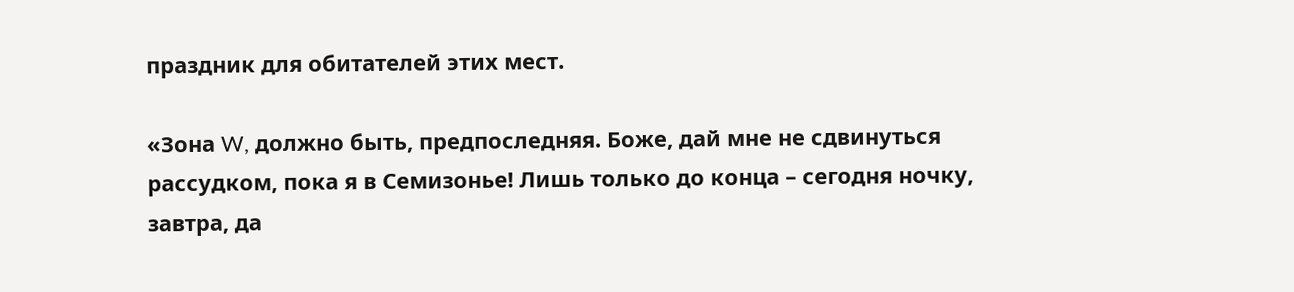праздник для обитателей этих мест.

«Зона W, должно быть, предпоследняя. Боже, дай мне не сдвинуться рассудком, пока я в Семизонье! Лишь только до конца – сегодня ночку, завтра, да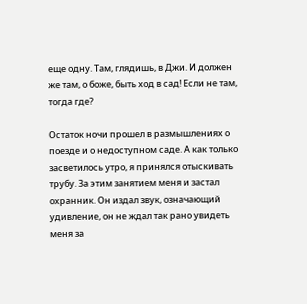еще одну. Там, глядишь, в Джи. И должен же там, о боже, быть ход в сад! Если не там, тогда где?

Остаток ночи прошел в размышлениях о поезде и о недоступном саде. А как только засветилось утро, я принялся отыскивать трубу. За этим занятием меня и застал охранник. Он издал звук, означающий удивление, он не ждал так рано увидеть меня за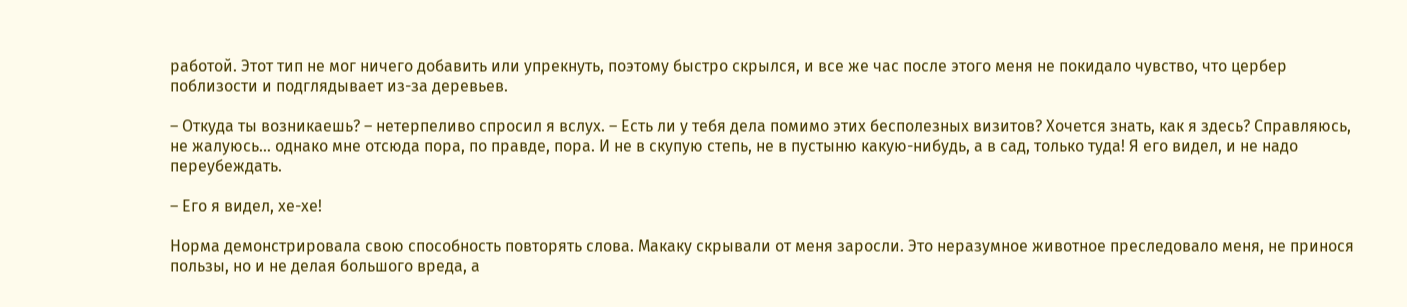работой. Этот тип не мог ничего добавить или упрекнуть, поэтому быстро скрылся, и все же час после этого меня не покидало чувство, что цербер поблизости и подглядывает из-за деревьев.

– Откуда ты возникаешь? – нетерпеливо спросил я вслух. – Есть ли у тебя дела помимо этих бесполезных визитов? Хочется знать, как я здесь? Справляюсь, не жалуюсь… однако мне отсюда пора, по правде, пора. И не в скупую степь, не в пустыню какую-нибудь, а в сад, только туда! Я его видел, и не надо переубеждать.

– Его я видел, хе-хе!

Норма демонстрировала свою способность повторять слова. Макаку скрывали от меня заросли. Это неразумное животное преследовало меня, не принося пользы, но и не делая большого вреда, а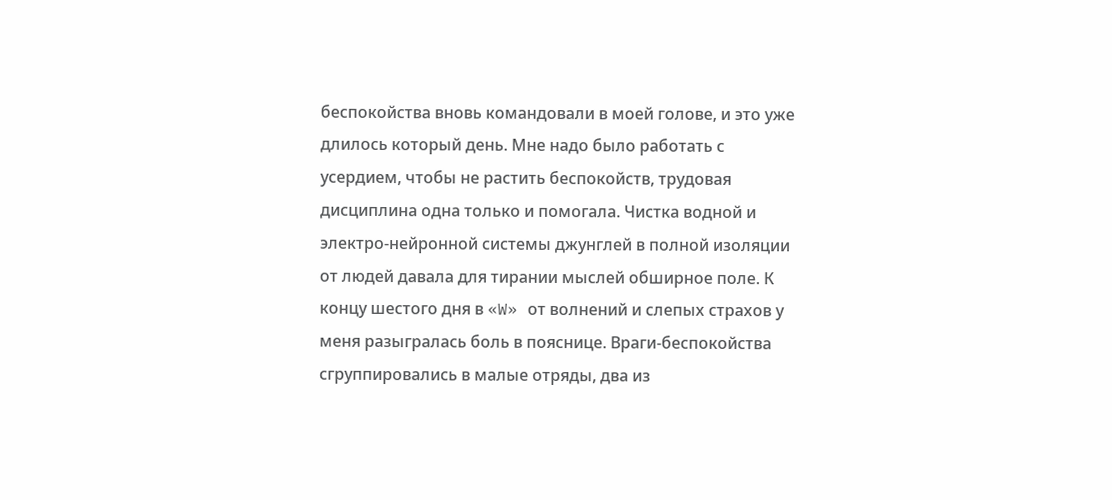беспокойства вновь командовали в моей голове, и это уже длилось который день. Мне надо было работать с усердием, чтобы не растить беспокойств, трудовая дисциплина одна только и помогала. Чистка водной и электро-нейронной системы джунглей в полной изоляции от людей давала для тирании мыслей обширное поле. К концу шестого дня в «W» от волнений и слепых страхов у меня разыгралась боль в пояснице. Враги-беспокойства сгруппировались в малые отряды, два из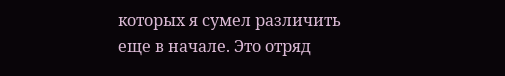которых я сумел различить еще в начале. Это отряд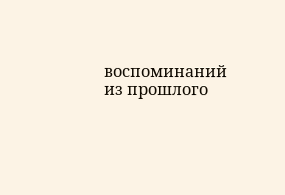воспоминаний из прошлого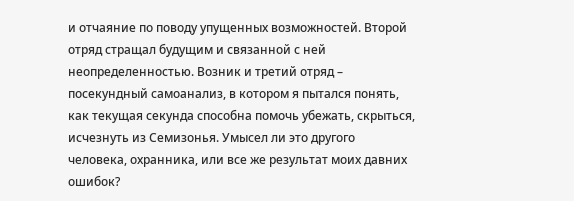и отчаяние по поводу упущенных возможностей. Второй отряд стращал будущим и связанной с ней неопределенностью. Возник и третий отряд – посекундный самоанализ, в котором я пытался понять, как текущая секунда способна помочь убежать, скрыться, исчезнуть из Семизонья. Умысел ли это другого человека, охранника, или все же результат моих давних ошибок?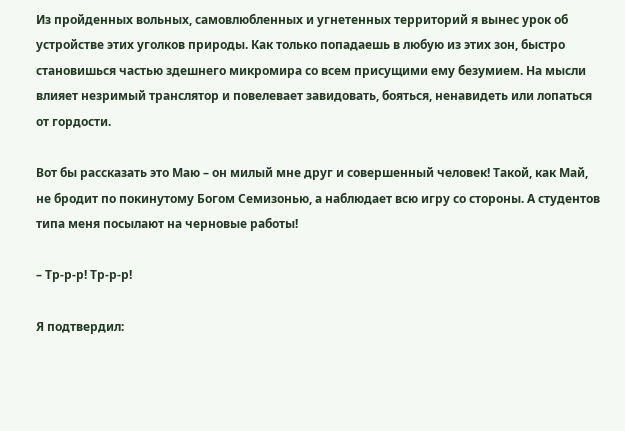Из пройденных вольных, самовлюбленных и угнетенных территорий я вынес урок об устройстве этих уголков природы. Как только попадаешь в любую из этих зон, быстро становишься частью здешнего микромира со всем присущими ему безумием. На мысли влияет незримый транслятор и повелевает завидовать, бояться, ненавидеть или лопаться от гордости.

Вот бы рассказать это Маю – он милый мне друг и совершенный человек! Такой, как Май, не бродит по покинутому Богом Семизонью, а наблюдает всю игру со стороны. А студентов типа меня посылают на черновые работы!

– Тр-р-р! Тр-р-р!

Я подтвердил: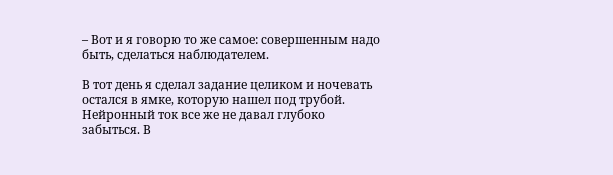– Вот и я говорю то же самое: совершенным надо быть, сделаться наблюдателем.

В тот день я сделал задание целиком и ночевать остался в ямке, которую нашел под трубой. Нейронный ток все же не давал глубоко забыться. В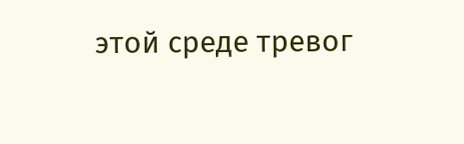этой среде тревог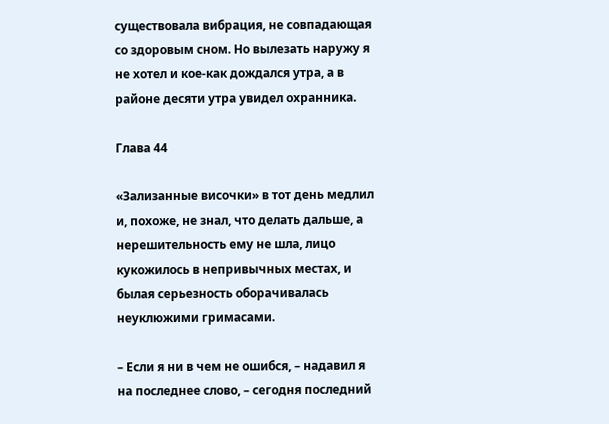существовала вибрация, не совпадающая со здоровым сном. Но вылезать наружу я не хотел и кое-как дождался утра, а в районе десяти утра увидел охранника.

Глава 44

«Зализанные височки» в тот день медлил и, похоже, не знал, что делать дальше, а нерешительность ему не шла, лицо кукожилось в непривычных местах, и былая серьезность оборачивалась неуклюжими гримасами.

– Если я ни в чем не ошибся, – надавил я на последнее слово, – сегодня последний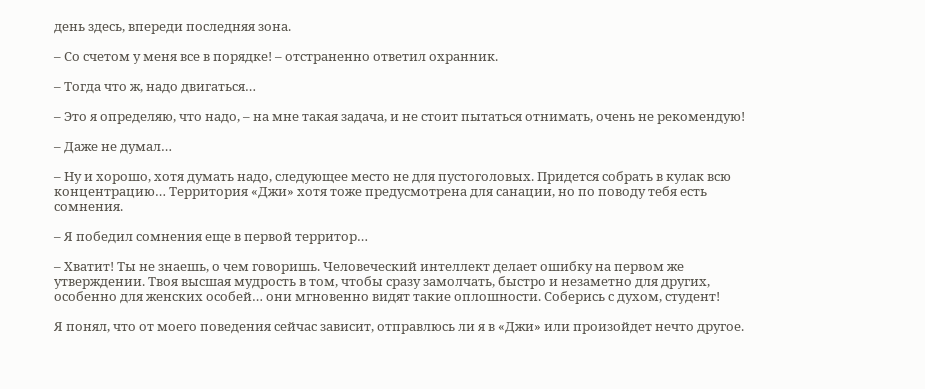день здесь, впереди последняя зона.

– Со счетом у меня все в порядке! – отстраненно ответил охранник.

– Тогда что ж, надо двигаться…

– Это я определяю, что надо, – на мне такая задача, и не стоит пытаться отнимать, очень не рекомендую!

– Даже не думал…

– Ну и хорошо, хотя думать надо, следующее место не для пустоголовых. Придется собрать в кулак всю концентрацию… Территория «Джи» хотя тоже предусмотрена для санации, но по поводу тебя есть сомнения.

– Я победил сомнения еще в первой территор…

– Хватит! Ты не знаешь, о чем говоришь. Человеческий интеллект делает ошибку на первом же утверждении. Твоя высшая мудрость в том, чтобы сразу замолчать, быстро и незаметно для других, особенно для женских особей… они мгновенно видят такие оплошности. Соберись с духом, студент!

Я понял, что от моего поведения сейчас зависит, отправлюсь ли я в «Джи» или произойдет нечто другое.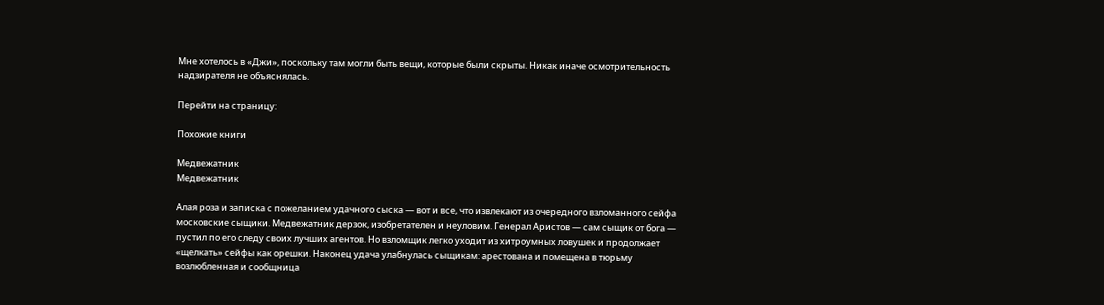Мне хотелось в «Джи», поскольку там могли быть вещи, которые были скрыты. Никак иначе осмотрительность надзирателя не объяснялась.

Перейти на страницу:

Похожие книги

Медвежатник
Медвежатник

Алая роза и записка с пожеланием удачного сыска — вот и все, что извлекают из очередного взломанного сейфа московские сыщики. Медвежатник дерзок, изобретателен и неуловим. Генерал Аристов — сам сыщик от бога — пустил по его следу своих лучших агентов. Но взломщик легко уходит из хитроумных ловушек и продолжает «щелкать» сейфы как орешки. Наконец удача улабнулась сыщикам: арестована и помещена в тюрьму возлюбленная и сообщница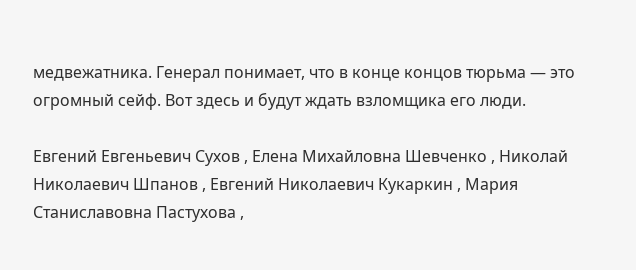медвежатника. Генерал понимает, что в конце концов тюрьма — это огромный сейф. Вот здесь и будут ждать взломщика его люди.

Евгений Евгеньевич Сухов , Елена Михайловна Шевченко , Николай Николаевич Шпанов , Евгений Николаевич Кукаркин , Мария Станиславовна Пастухова ,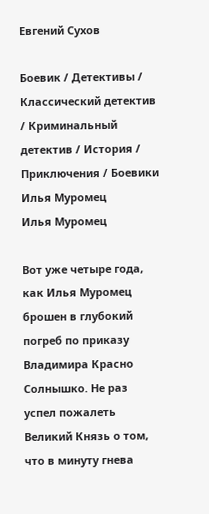Евгений Сухов

Боевик / Детективы / Классический детектив / Криминальный детектив / История / Приключения / Боевики
Илья Муромец
Илья Муромец

Вот уже четыре года, как Илья Муромец брошен в глубокий погреб по приказу Владимира Красно Солнышко. Не раз успел пожалеть Великий Князь о том, что в минуту гнева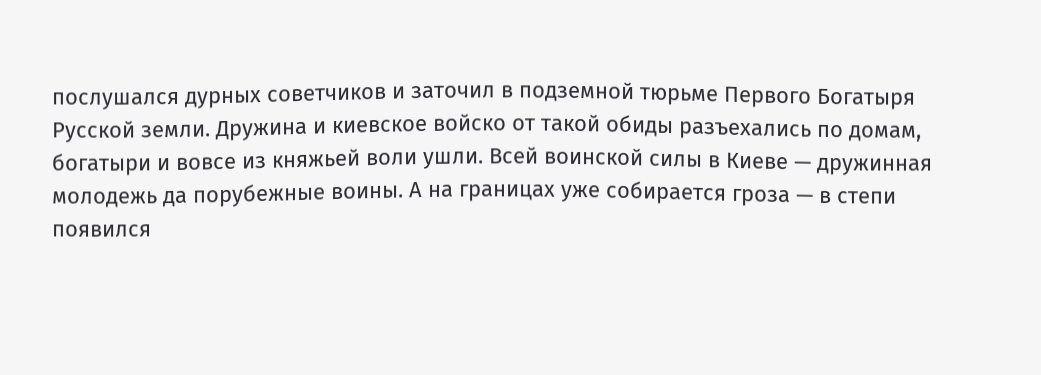послушался дурных советчиков и заточил в подземной тюрьме Первого Богатыря Русской земли. Дружина и киевское войско от такой обиды разъехались по домам, богатыри и вовсе из княжьей воли ушли. Всей воинской силы в Киеве — дружинная молодежь да порубежные воины. А на границах уже собирается гроза — в степи появился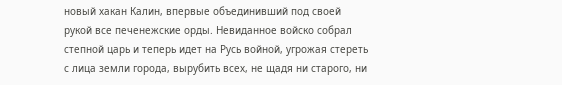новый хакан Калин, впервые объединивший под своей рукой все печенежские орды. Невиданное войско собрал степной царь и теперь идет на Русь войной, угрожая стереть с лица земли города, вырубить всех, не щадя ни старого, ни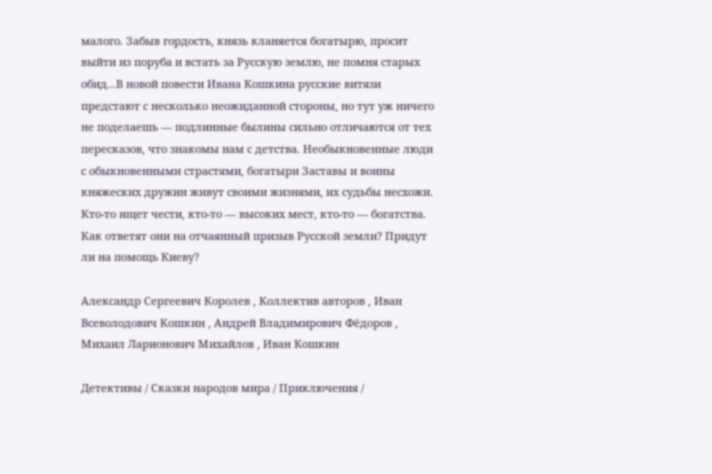малого. Забыв гордость, князь кланяется богатырю, просит выйти из поруба и встать за Русскую землю, не помня старых обид...В новой повести Ивана Кошкина русские витязи предстают с несколько неожиданной стороны, но тут уж ничего не поделаешь — подлинные былины сильно отличаются от тех пересказов, что знакомы нам с детства. Необыкновенные люди с обыкновенными страстями, богатыри Заставы и воины княжеских дружин живут своими жизнями, их судьбы несхожи. Кто-то ищет чести, кто-то — высоких мест, кто-то — богатства. Как ответят они на отчаянный призыв Русской земли? Придут ли на помощь Киеву?

Александр Сергеевич Королев , Коллектив авторов , Иван Всеволодович Кошкин , Андрей Владимирович Фёдоров , Михаил Ларионович Михайлов , Иван Кошкин

Детективы / Сказки народов мира / Приключения /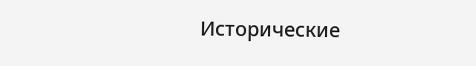Исторические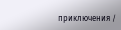приключения /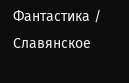Фантастика / Славянское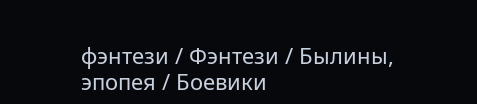фэнтези / Фэнтези / Былины, эпопея / Боевики